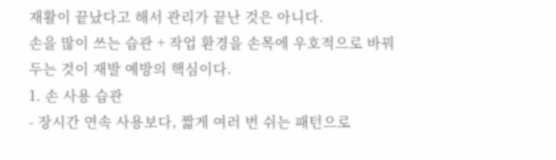재활이 끝났다고 해서 관리가 끝난 것은 아니다.
손을 많이 쓰는 습관 + 작업 환경을 손목에 우호적으로 바꿔 두는 것이 재발 예방의 핵심이다.
1. 손 사용 습관
- 장시간 연속 사용보다, 짧게 여러 번 쉬는 패턴으로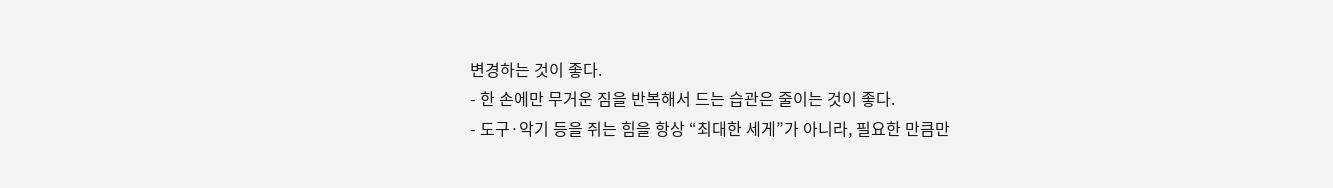변경하는 것이 좋다.
- 한 손에만 무거운 짐을 반복해서 드는 습관은 줄이는 것이 좋다.
- 도구·악기 등을 쥐는 힘을 항상 “최대한 세게”가 아니라, 필요한 만큼만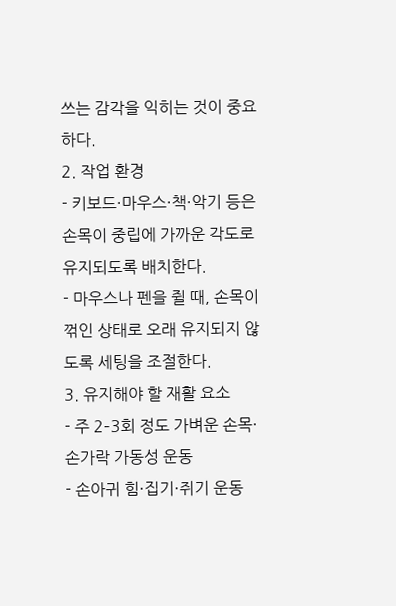쓰는 감각을 익히는 것이 중요하다.
2. 작업 환경
- 키보드·마우스·책·악기 등은 손목이 중립에 가까운 각도로 유지되도록 배치한다.
- 마우스나 펜을 쥘 때, 손목이 꺾인 상태로 오래 유지되지 않도록 세팅을 조절한다.
3. 유지해야 할 재활 요소
- 주 2–3회 정도 가벼운 손목·손가락 가동성 운동
- 손아귀 힘·집기·쥐기 운동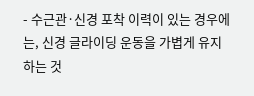- 수근관·신경 포착 이력이 있는 경우에는, 신경 글라이딩 운동을 가볍게 유지하는 것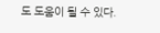도 도움이 될 수 있다.